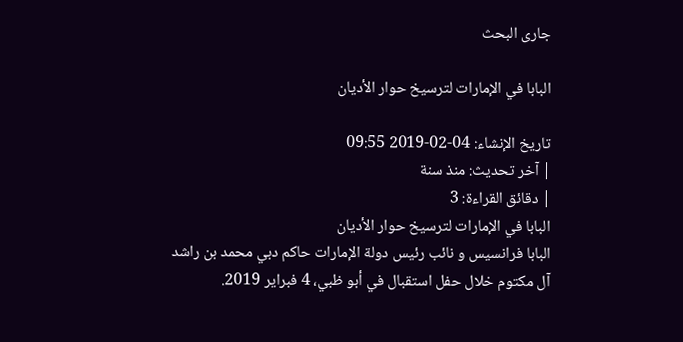جارى البحث

البابا في الإمارات لترسيخ حوار الأديان

تاريخ الإنشاء: 04-02-2019 09:55
| آخر تحديث: منذ سنة
| دقائق القراءة: 3
البابا في الإمارات لترسيخ حوار الأديان
البابا فرانسيس و نائب رئيس دولة الإمارات حاكم دبي محمد بن راشد آل مكتوم خلال حفل استقبال في أبو ظبي، 4 فبراير 2019.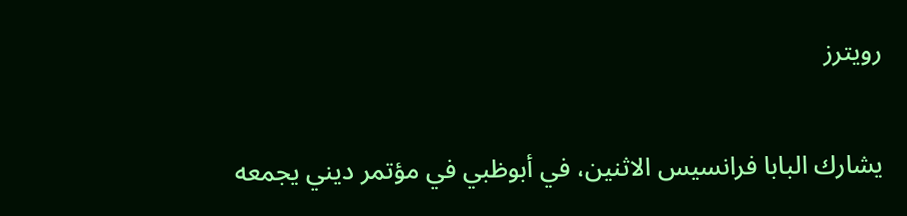رويترز

يشارك البابا فرانسيس الاثنين، في أبوظبي في مؤتمر ديني يجمعه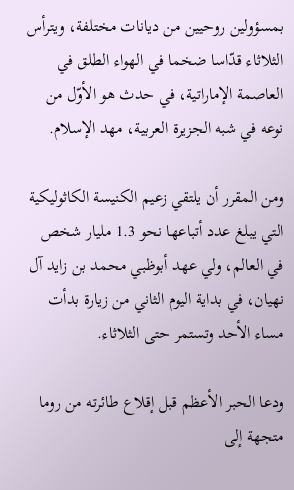بمسؤولين روحيين من ديانات مختلفة، ويترأس الثلاثاء قدّاسا ضخما في الهواء الطلق في العاصمة الإماراتية، في حدث هو الأوّل من نوعه في شبه الجزيرة العربية، مهد الإسلام.

ومن المقرر أن يلتقي زعيم الكنيسة الكاثوليكية التي يبلغ عدد أتباعها نحو 1.3 مليار شخص في العالم، ولي عهد أبوظبي محمد بن زايد آل نهيان، في بداية اليوم الثاني من زيارة بدأت مساء الأحد وتستمر حتى الثلاثاء.

ودعا الحبر الأعظم قبل إقلاع طائرته من روما متجهة إلى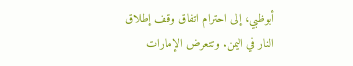أبوظبي، إلى احترام اتفاق وقف إطلاق النار في اليمن. وتتعرض الإمارات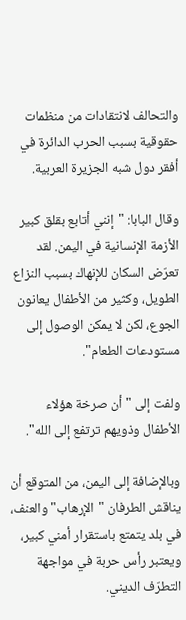والتحالف لانتقادات من منظمات حقوقية بسبب الحرب الدائرة في أفقر دول شبه الجزيرة العربية.

وقال البابا: "إنني أتابع بقلق كبير الأزمة الإنسانية في اليمن. لقد تعرّض السكان للإنهاك بسبب النزاع الطويل، وكثير من الأطفال يعانون الجوع، لكن لا يمكن الوصول إلى مستودعات الطعام".

ولفت إلى "أن صرخة هؤلاء الأطفال وذويهم ترتفع إلى الله".

وبالإضافة إلى اليمن، من المتوقع أن يناقش الطرفان "الإرهاب" والعنف، في بلد يتمتع باستقرار أمني كبير، ويعتبر رأس حربة في مواجهة التطرّف الديني.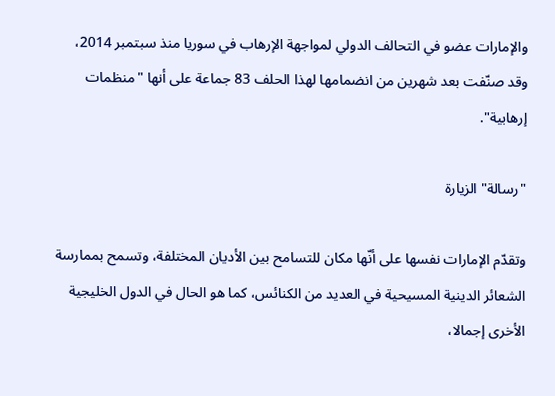والإمارات عضو في التحالف الدولي لمواجهة الإرهاب في سوريا منذ سبتمبر 2014، وقد صنّفت بعد شهرين من انضمامها لهذا الحلف 83 جماعة على أنها "منظمات إرهابية".

"رسالة" الزيارة

وتقدّم الإمارات نفسها على أنّها مكان للتسامح بين الأديان المختلفة، وتسمح بممارسة الشعائر الدينية المسيحية في العديد من الكنائس، كما هو الحال في الدول الخليجية الأخرى إجمالا،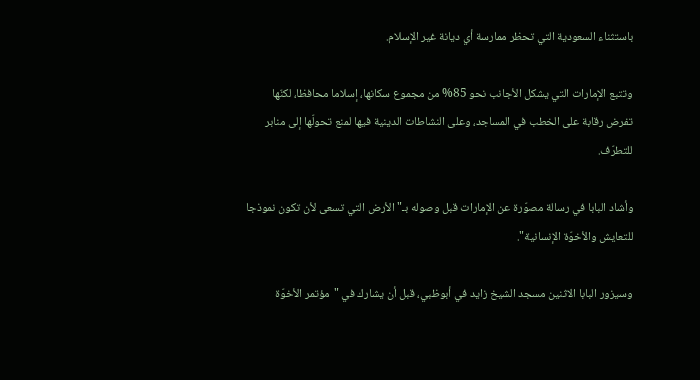باستثناء السعودية التي تحظر ممارسة أي ديانة غير الإسلام.

وتتبع الإمارات التي يشكل الأجانب نحو 85% من مجموع سكانها، إسلاما محافظا، لكنّها تفرض رقابة على الخطب في المساجد، وعلى النشاطات الدينية فيها لمنع تحولّها إلى منابر للتطرّف.

وأشاد البابا في رسالة مصوّرة عن الإمارات قبل وصوله بـ"الأرض التي تسعى لأن تكون نموذجا للتعايش والأخوّة الإنسانية".

وسيزور البابا الاثنين مسجد الشيخ زايد في أبوظبي، قبل أن يشارك في "مؤتمر الأخوّة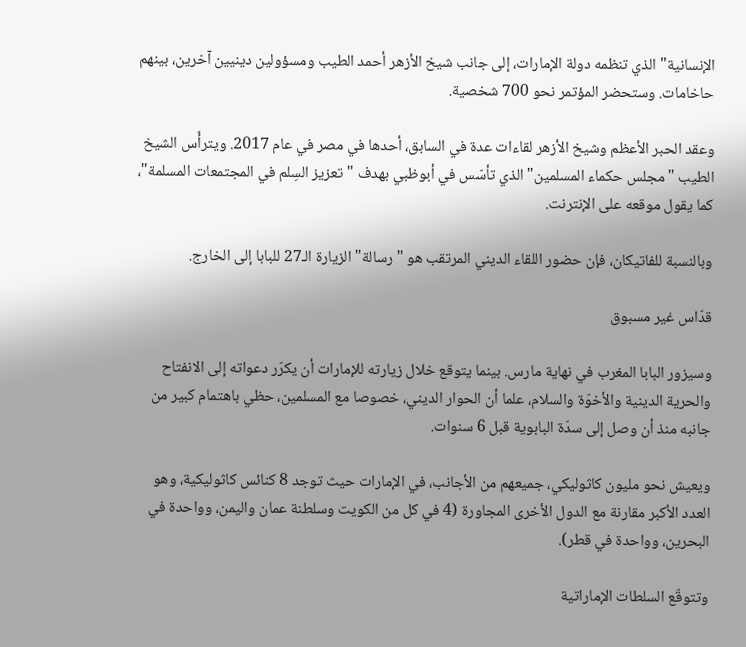الإنسانية" الذي تنظمه دولة الإمارات، إلى جانب شيخ الأزهر أحمد الطيب ومسؤولين دينيين آخرين، بينهم حاخامات. وستحضر المؤتمر نحو 700 شخصية.

وعقد الحبر الأعظم وشيخ الأزهر لقاءات عدة في السابق، أحدها في مصر في عام 2017. ويترأّس الشيخ الطيب "مجلس حكماء المسلمين" الذي تأسّس في أبوظبي بهدف "تعزيز السِلم في المجتمعات المسلمة"، كما يقول موقعه على الإنترنت.

وبالنسبة للفاتيكان، فإن حضور اللقاء الديني المرتقب هو "رسالة" الزيارة الـ27 للبابا إلى الخارج.

قدّاس غير مسبوق

وسيزور البابا المغرب في نهاية مارس. بينما يتوقع خلال زيارته للإمارات أن يكرّر دعواته إلى الانفتاح والحرية الدينية والأخوّة والسلام، علما أن الحوار الديني، خصوصا مع المسلمين، حظي باهتمام كبير من جانبه منذ أن وصل إلى سدّة البابوية قبل 6 سنوات.

ويعيش نحو مليون كاثوليكي، جميعهم من الأجانب، في الإمارات حيث توجد 8 كنائس كاثوليكية، وهو العدد الأكبر مقارنة مع الدول الأخرى المجاورة (4 في كل من الكويت وسلطنة عمان واليمن، وواحدة في البحرين، وواحدة في قطر).

وتتوقّع السلطات الإماراتية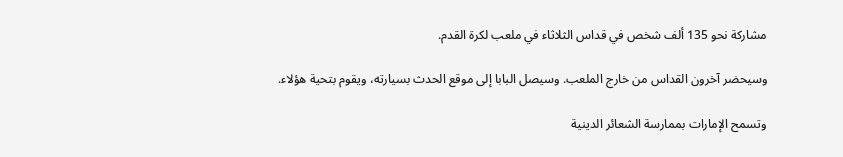مشاركة نحو 135 ألف شخص في قداس الثلاثاء في ملعب لكرة القدم.

وسيحضر آخرون القداس من خارج الملعب. وسيصل البابا إلى موقع الحدث بسيارته، ويقوم بتحية هؤلاء.

وتسمح الإمارات بممارسة الشعائر الدينية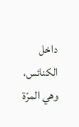داخل الكنائس، وهي المرّة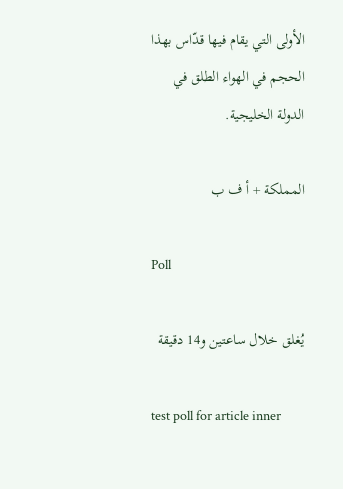الأولى التي يقام فيها قدّاس بهذا الحجم في الهواء الطلق في الدولة الخليجية.

المملكة + أ ف ب

Poll

يُغلق خلال ساعتين و14 دقيقة

test poll for article inner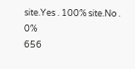site.Yes . 100% site.No . 0%
656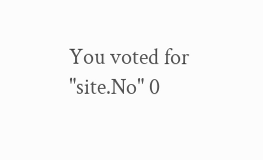You voted for "site.No" 0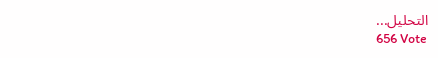التحليل...
656 Vote